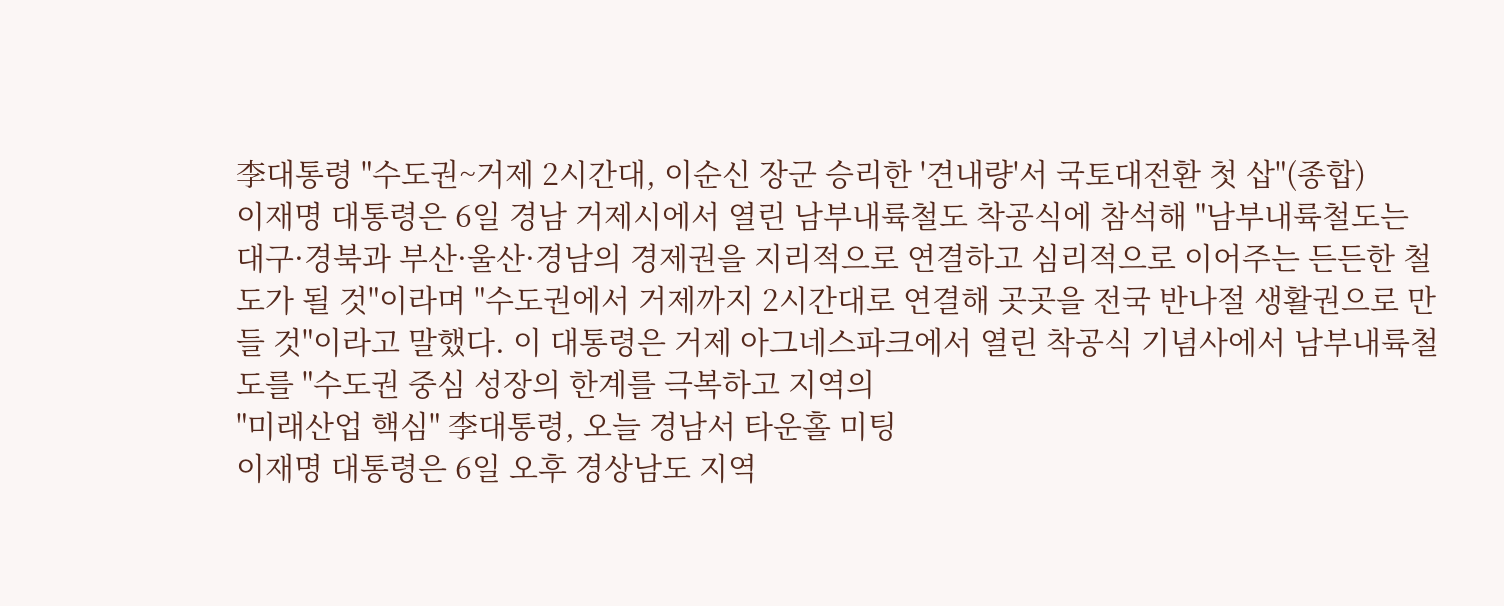李대통령 "수도권~거제 2시간대, 이순신 장군 승리한 '견내량'서 국토대전환 첫 삽"(종합)
이재명 대통령은 6일 경남 거제시에서 열린 남부내륙철도 착공식에 참석해 "남부내륙철도는 대구·경북과 부산·울산·경남의 경제권을 지리적으로 연결하고 심리적으로 이어주는 든든한 철도가 될 것"이라며 "수도권에서 거제까지 2시간대로 연결해 곳곳을 전국 반나절 생활권으로 만들 것"이라고 말했다. 이 대통령은 거제 아그네스파크에서 열린 착공식 기념사에서 남부내륙철도를 "수도권 중심 성장의 한계를 극복하고 지역의
"미래산업 핵심" 李대통령, 오늘 경남서 타운홀 미팅
이재명 대통령은 6일 오후 경상남도 지역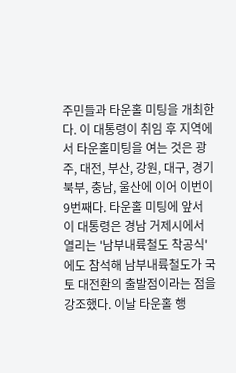주민들과 타운홀 미팅을 개최한다. 이 대통령이 취임 후 지역에서 타운홀미팅을 여는 것은 광주, 대전, 부산, 강원, 대구, 경기 북부, 충남, 울산에 이어 이번이 9번째다. 타운홀 미팅에 앞서 이 대통령은 경남 거제시에서 열리는 '남부내륙철도 착공식'에도 참석해 남부내륙철도가 국토 대전환의 출발점이라는 점을 강조했다. 이날 타운홀 행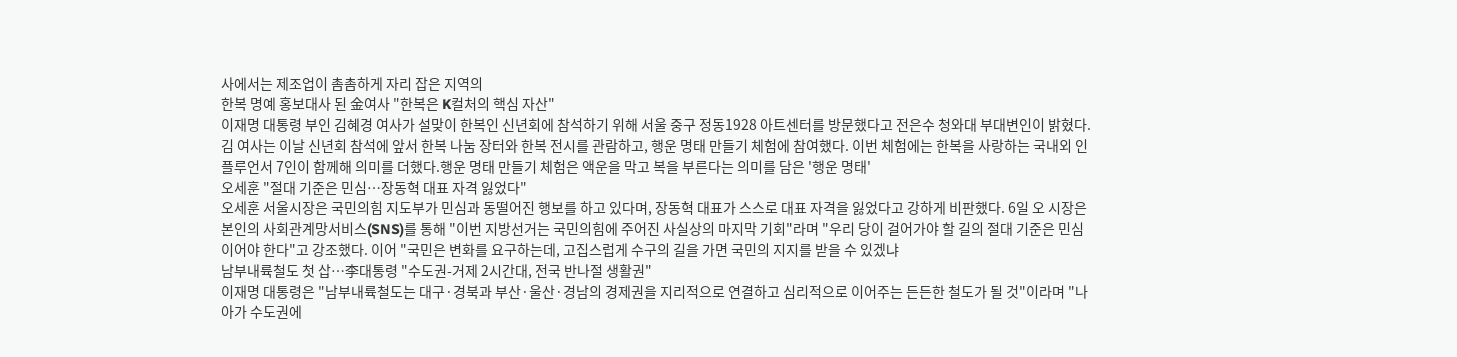사에서는 제조업이 촘촘하게 자리 잡은 지역의
한복 명예 홍보대사 된 金여사 "한복은 K컬처의 핵심 자산"
이재명 대통령 부인 김혜경 여사가 설맞이 한복인 신년회에 참석하기 위해 서울 중구 정동1928 아트센터를 방문했다고 전은수 청와대 부대변인이 밝혔다. 김 여사는 이날 신년회 참석에 앞서 한복 나눔 장터와 한복 전시를 관람하고, 행운 명태 만들기 체험에 참여했다. 이번 체험에는 한복을 사랑하는 국내외 인플루언서 7인이 함께해 의미를 더했다.행운 명태 만들기 체험은 액운을 막고 복을 부른다는 의미를 담은 '행운 명태'
오세훈 "절대 기준은 민심…장동혁 대표 자격 잃었다"
오세훈 서울시장은 국민의힘 지도부가 민심과 동떨어진 행보를 하고 있다며, 장동혁 대표가 스스로 대표 자격을 잃었다고 강하게 비판했다. 6일 오 시장은 본인의 사회관계망서비스(SNS)를 통해 "이번 지방선거는 국민의힘에 주어진 사실상의 마지막 기회"라며 "우리 당이 걸어가야 할 길의 절대 기준은 민심이어야 한다"고 강조했다. 이어 "국민은 변화를 요구하는데, 고집스럽게 수구의 길을 가면 국민의 지지를 받을 수 있겠냐
남부내륙철도 첫 삽…李대통령 "수도권-거제 2시간대, 전국 반나절 생활권"
이재명 대통령은 "남부내륙철도는 대구·경북과 부산·울산·경남의 경제권을 지리적으로 연결하고 심리적으로 이어주는 든든한 철도가 될 것"이라며 "나아가 수도권에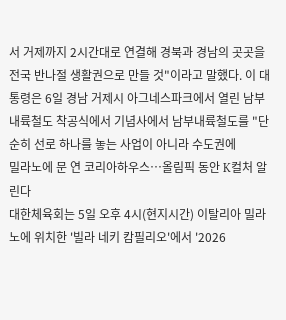서 거제까지 2시간대로 연결해 경북과 경남의 곳곳을 전국 반나절 생활권으로 만들 것"이라고 말했다. 이 대통령은 6일 경남 거제시 아그네스파크에서 열린 남부내륙철도 착공식에서 기념사에서 남부내륙철도를 "단순히 선로 하나를 놓는 사업이 아니라 수도권에
밀라노에 문 연 코리아하우스…올림픽 동안 K컬처 알린다
대한체육회는 5일 오후 4시(현지시간) 이탈리아 밀라노에 위치한 '빌라 네키 캄필리오'에서 '2026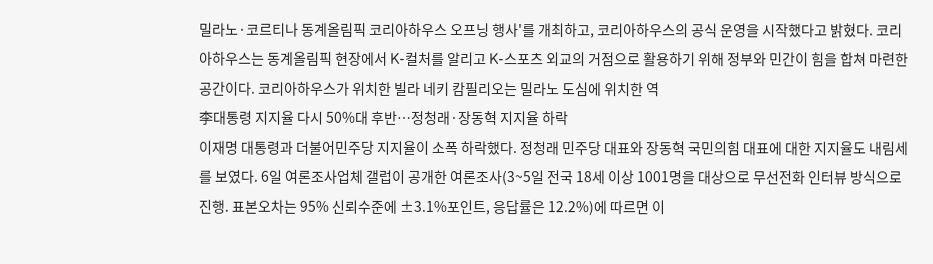밀라노·코르티나 동계올림픽 코리아하우스 오프닝 행사'를 개최하고, 코리아하우스의 공식 운영을 시작했다고 밝혔다. 코리아하우스는 동계올림픽 현장에서 K-컬처를 알리고 K-스포츠 외교의 거점으로 활용하기 위해 정부와 민간이 힘을 합쳐 마련한 공간이다. 코리아하우스가 위치한 빌라 네키 캄필리오는 밀라노 도심에 위치한 역
李대통령 지지율 다시 50%대 후반…정청래·장동혁 지지율 하락
이재명 대통령과 더불어민주당 지지율이 소폭 하락했다. 정청래 민주당 대표와 장동혁 국민의힘 대표에 대한 지지율도 내림세를 보였다. 6일 여론조사업체 갤럽이 공개한 여론조사(3~5일 전국 18세 이상 1001명을 대상으로 무선전화 인터뷰 방식으로 진행. 표본오차는 95% 신뢰수준에 ±3.1%포인트, 응답률은 12.2%)에 따르면 이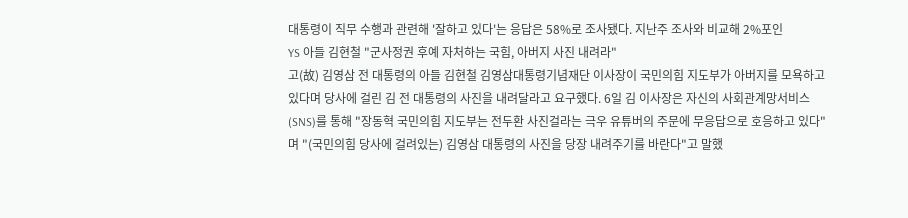대통령이 직무 수행과 관련해 '잘하고 있다'는 응답은 58%로 조사됐다. 지난주 조사와 비교해 2%포인
YS 아들 김현철 "군사정권 후예 자처하는 국힘, 아버지 사진 내려라"
고(故) 김영삼 전 대통령의 아들 김현철 김영삼대통령기념재단 이사장이 국민의힘 지도부가 아버지를 모욕하고 있다며 당사에 걸린 김 전 대통령의 사진을 내려달라고 요구했다. 6일 김 이사장은 자신의 사회관계망서비스(SNS)를 통해 "장동혁 국민의힘 지도부는 전두환 사진걸라는 극우 유튜버의 주문에 무응답으로 호응하고 있다"며 "(국민의힘 당사에 걸려있는) 김영삼 대통령의 사진을 당장 내려주기를 바란다"고 말했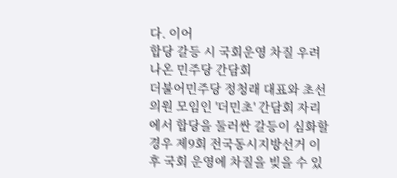다. 이어
합당 갈등 시 국회운영 차질 우려나온 민주당 간담회
더불어민주당 정청래 대표와 초선 의원 모임인 '더민초' 간담회 자리에서 합당을 둘러싼 갈등이 심화할 경우 제9회 전국동시지방선거 이후 국회 운영에 차질을 빚을 수 있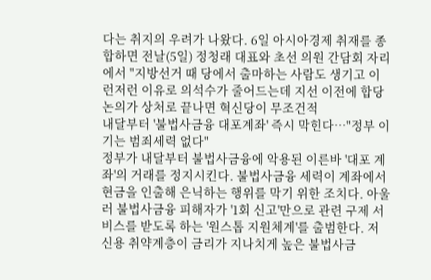다는 취지의 우려가 나왔다. 6일 아시아경제 취재를 종합하면 전날(5일) 정청래 대표와 초선 의원 간담회 자리에서 "지방선거 때 당에서 출마하는 사람도 생기고 이런저런 이유로 의석수가 줄어드는데 지선 이전에 합당 논의가 상처로 끝나면 혁신당이 무조건적
내달부터 '불법사금융 대포계좌' 즉시 막힌다…"정부 이기는 범죄세력 없다"
정부가 내달부터 불법사금융에 악용된 이른바 '대포 계좌'의 거래를 정지시킨다. 불법사금융 세력이 계좌에서 현금을 인출해 은닉하는 행위를 막기 위한 조치다. 아울러 불법사금융 피해자가 '1회 신고'만으로 관련 구제 서비스를 받도록 하는 '원스톱 지원체계'를 출범한다. 저신용 취약계층이 금리가 지나치게 높은 불법사금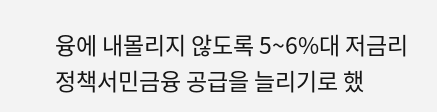융에 내몰리지 않도록 5~6%대 저금리 정책서민금융 공급을 늘리기로 했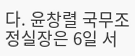다. 윤창렬 국무조정실장은 6일 서